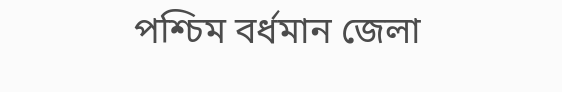পশ্চিম বর্ধমান জেলা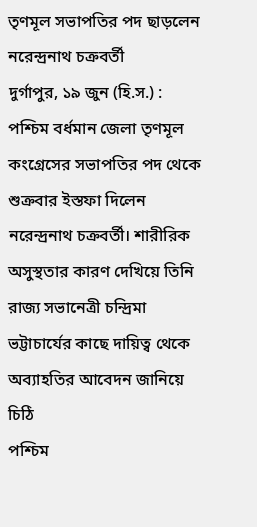তৃণমূল সভাপতির পদ ছাড়লেন নরেন্দ্রনাথ চক্রবর্তী
দুর্গাপুর, ১৯ জুন (হি.স.) : পশ্চিম বর্ধমান জেলা তৃণমূল কংগ্রেসের সভাপতির পদ থেকে শুক্রবার ইস্তফা দিলেন নরেন্দ্রনাথ চক্রবর্তী। শারীরিক অসুস্থতার কারণ দেখিয়ে তিনি রাজ্য সভানেত্রী চন্দ্রিমা ভট্টাচার্যের কাছে দায়িত্ব থেকে অব্যাহতির আবেদন জানিয়ে চিঠি
পশ্চিম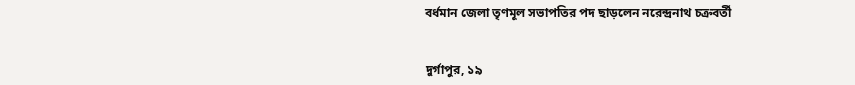বর্ধমান জেলা তৃণমূল সভাপতির পদ ছাড়লেন নরেন্দ্রনাথ চক্রবর্তী


দুর্গাপুর, ১৯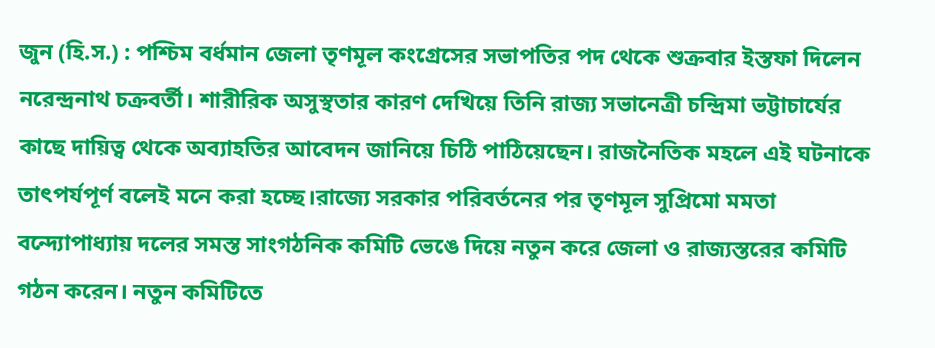জুন (হি.স.) : পশ্চিম বর্ধমান জেলা তৃণমূল কংগ্রেসের সভাপতির পদ থেকে শুক্রবার ইস্তফা দিলেন নরেন্দ্রনাথ চক্রবর্তী। শারীরিক অসুস্থতার কারণ দেখিয়ে তিনি রাজ্য সভানেত্রী চন্দ্রিমা ভট্টাচার্যের কাছে দায়িত্ব থেকে অব্যাহতির আবেদন জানিয়ে চিঠি পাঠিয়েছেন। রাজনৈতিক মহলে এই ঘটনাকে তাৎপর্যপূর্ণ বলেই মনে করা হচ্ছে।রাজ্যে সরকার পরিবর্তনের পর তৃণমূল সুপ্রিমো মমতা বন্দ্যোপাধ্যায় দলের সমস্ত সাংগঠনিক কমিটি ভেঙে দিয়ে নতুন করে জেলা ও রাজ্যস্তরের কমিটি গঠন করেন। নতুন কমিটিতে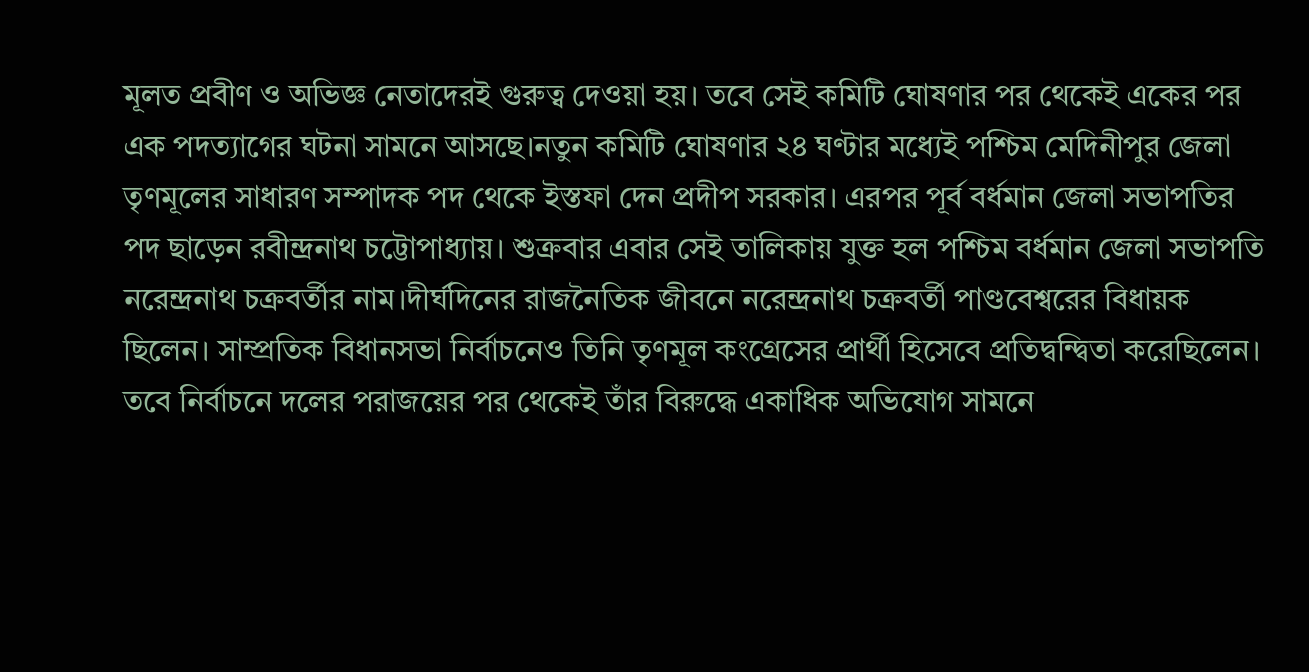মূলত প্রবীণ ও অভিজ্ঞ নেতাদেরই গুরুত্ব দেওয়া হয়। তবে সেই কমিটি ঘোষণার পর থেকেই একের পর এক পদত্যাগের ঘটনা সামনে আসছে।নতুন কমিটি ঘোষণার ২৪ ঘণ্টার মধ্যেই পশ্চিম মেদিনীপুর জেলা তৃণমূলের সাধারণ সম্পাদক পদ থেকে ইস্তফা দেন প্রদীপ সরকার। এরপর পূর্ব বর্ধমান জেলা সভাপতির পদ ছাড়েন রবীন্দ্রনাথ চট্টোপাধ্যায়। শুক্রবার এবার সেই তালিকায় যুক্ত হল পশ্চিম বর্ধমান জেলা সভাপতি নরেন্দ্রনাথ চক্রবর্তীর নাম।দীর্ঘদিনের রাজনৈতিক জীবনে নরেন্দ্রনাথ চক্রবর্তী পাণ্ডবেশ্বরের বিধায়ক ছিলেন। সাম্প্রতিক বিধানসভা নির্বাচনেও তিনি তৃণমূল কংগ্রেসের প্রার্থী হিসেবে প্রতিদ্বন্দ্বিতা করেছিলেন। তবে নির্বাচনে দলের পরাজয়ের পর থেকেই তাঁর বিরুদ্ধে একাধিক অভিযোগ সামনে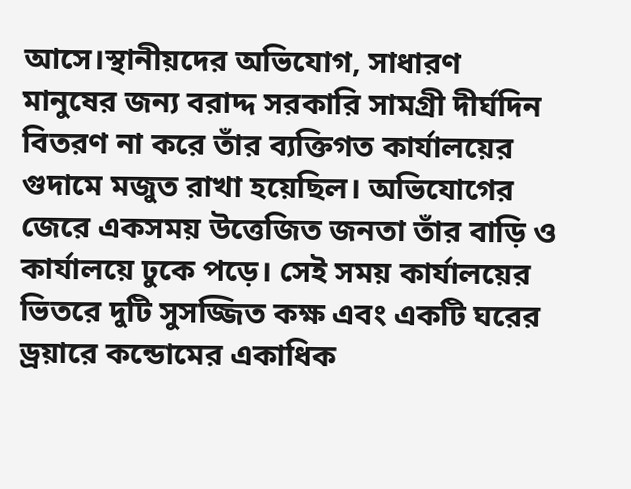আসে।স্থানীয়দের অভিযোগ, সাধারণ মানুষের জন্য বরাদ্দ সরকারি সামগ্রী দীর্ঘদিন বিতরণ না করে তাঁর ব্যক্তিগত কার্যালয়ের গুদামে মজুত রাখা হয়েছিল। অভিযোগের জেরে একসময় উত্তেজিত জনতা তাঁর বাড়ি ও কার্যালয়ে ঢুকে পড়ে। সেই সময় কার্যালয়ের ভিতরে দুটি সুসজ্জিত কক্ষ এবং একটি ঘরের ড্রয়ারে কন্ডোমের একাধিক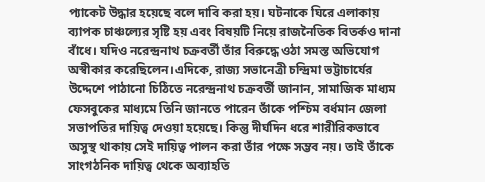প্যাকেট উদ্ধার হয়েছে বলে দাবি করা হয়। ঘটনাকে ঘিরে এলাকায় ব্যাপক চাঞ্চল্যের সৃষ্টি হয় এবং বিষয়টি নিয়ে রাজনৈতিক বিতর্কও দানা বাঁধে। যদিও নরেন্দ্রনাথ চক্রবর্তী তাঁর বিরুদ্ধে ওঠা সমস্ত অভিযোগ অস্বীকার করেছিলেন।এদিকে, রাজ্য সভানেত্রী চন্দ্রিমা ভট্টাচার্যের উদ্দেশে পাঠানো চিঠিতে নরেন্দ্রনাথ চক্রবর্তী জানান, সামাজিক মাধ্যম ফেসবুকের মাধ্যমে তিনি জানতে পারেন তাঁকে পশ্চিম বর্ধমান জেলা সভাপতির দায়িত্ব দেওয়া হয়েছে। কিন্তু দীর্ঘদিন ধরে শারীরিকভাবে অসুস্থ থাকায় সেই দায়িত্ব পালন করা তাঁর পক্ষে সম্ভব নয়। তাই তাঁকে সাংগঠনিক দায়িত্ব থেকে অব্যাহতি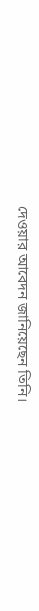দেওয়ার আবেদন জানিয়েছেন তিনি।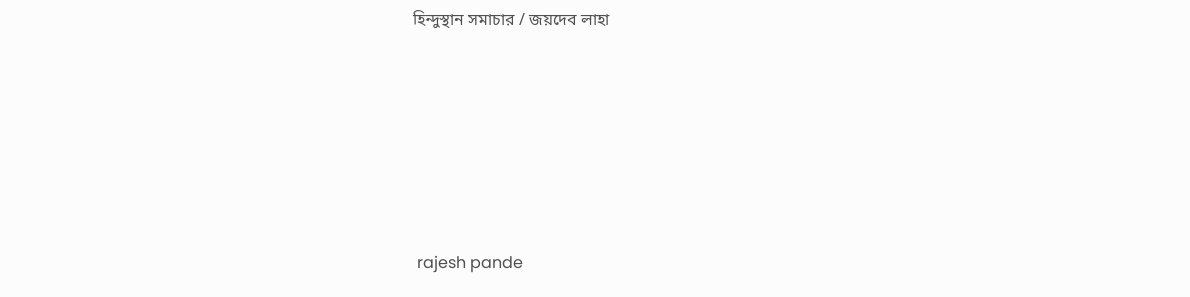হিন্দুস্থান সমাচার / জয়দেব লাহা






 rajesh pande